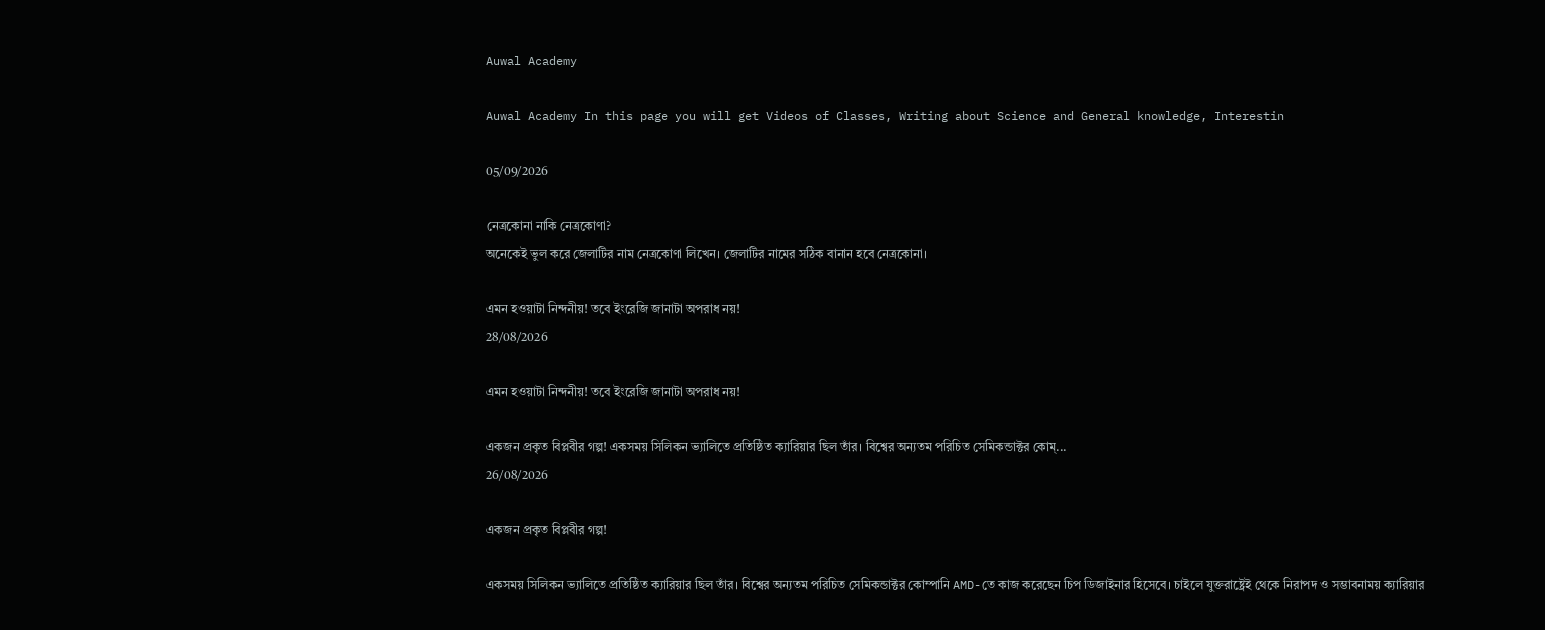Auwal Academy

Auwal Academy In this page you will get Videos of Classes, Writing about Science and General knowledge, Interestin

05/09/2026

নেত্রকোনা নাকি নেত্রকোণা?
অনেকেই ভুল করে জেলাটির নাম নেত্রকোণা লিখেন। জেলাটির নামের সঠিক বানান হবে নেত্রকোনা।

এমন হওয়াটা নিন্দনীয়! তবে ইংরেজি জানাটা অপরাধ নয়!
28/08/2026

এমন হওয়াটা নিন্দনীয়! তবে ইংরেজি জানাটা অপরাধ নয়!

একজন প্রকৃত বিপ্লবীর গল্প! একসময় সিলিকন ভ্যালিতে প্রতিষ্ঠিত ক্যারিয়ার ছিল তাঁর। বিশ্বের অন্যতম পরিচিত সেমিকন্ডাক্টর কোম্...
26/08/2026

একজন প্রকৃত বিপ্লবীর গল্প!

একসময় সিলিকন ভ্যালিতে প্রতিষ্ঠিত ক্যারিয়ার ছিল তাঁর। বিশ্বের অন্যতম পরিচিত সেমিকন্ডাক্টর কোম্পানি AMD-তে কাজ করেছেন চিপ ডিজাইনার হিসেবে। চাইলে যুক্তরাষ্ট্রেই থেকে নিরাপদ ও সম্ভাবনাময় ক্যারিয়ার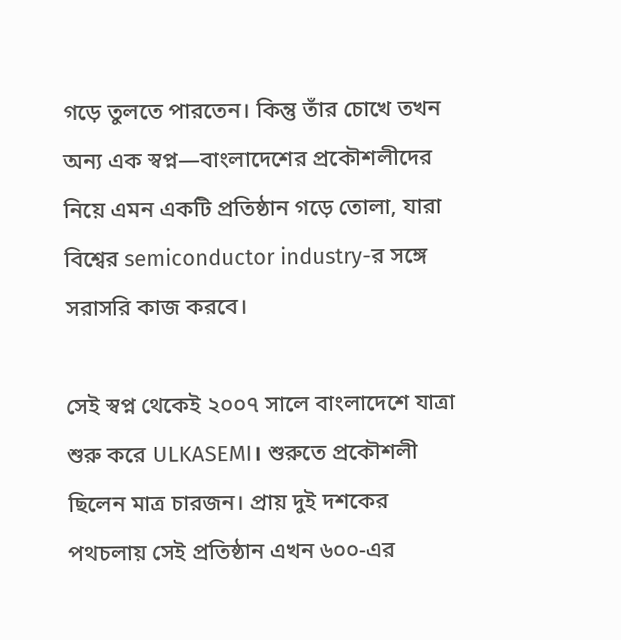গড়ে তুলতে পারতেন। কিন্তু তাঁর চোখে তখন অন্য এক স্বপ্ন—বাংলাদেশের প্রকৌশলীদের নিয়ে এমন একটি প্রতিষ্ঠান গড়ে তোলা, যারা বিশ্বের semiconductor industry-র সঙ্গে সরাসরি কাজ করবে।

সেই স্বপ্ন থেকেই ২০০৭ সালে বাংলাদেশে যাত্রা শুরু করে ULKASEMI। শুরুতে প্রকৌশলী ছিলেন মাত্র চারজন। প্রায় দুই দশকের পথচলায় সেই প্রতিষ্ঠান এখন ৬০০-এর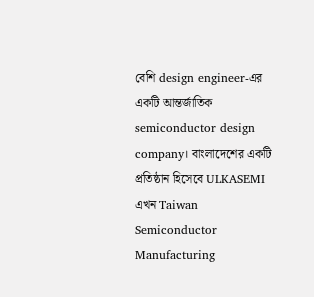বেশি design engineer-এর একটি আন্তর্জাতিক semiconductor design company। বাংলাদেশের একটি প্রতিষ্ঠান হিসেবে ULKASEMI এখন Taiwan Semiconductor Manufacturing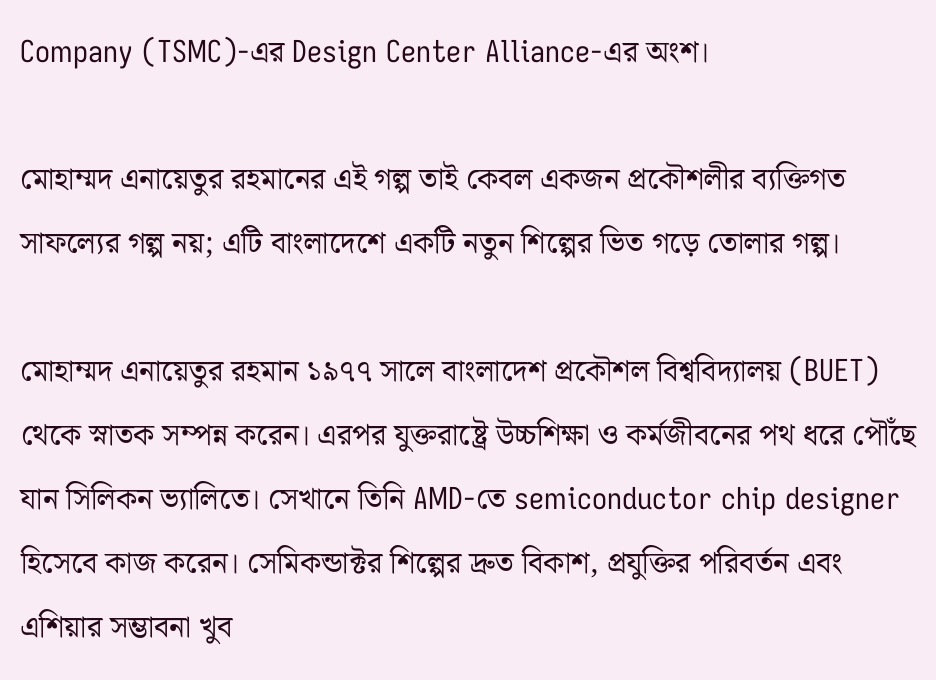Company (TSMC)-এর Design Center Alliance-এর অংশ।

মোহাম্মদ এনায়েতুর রহমানের এই গল্প তাই কেবল একজন প্রকৌশলীর ব্যক্তিগত সাফল্যের গল্প নয়; এটি বাংলাদেশে একটি নতুন শিল্পের ভিত গড়ে তোলার গল্প।

মোহাম্মদ এনায়েতুর রহমান ১৯৭৭ সালে বাংলাদেশ প্রকৌশল বিশ্ববিদ্যালয় (BUET) থেকে স্নাতক সম্পন্ন করেন। এরপর যুক্তরাষ্ট্রে উচ্চশিক্ষা ও কর্মজীবনের পথ ধরে পৌঁছে যান সিলিকন ভ্যালিতে। সেখানে তিনি AMD-তে semiconductor chip designer হিসেবে কাজ করেন। সেমিকন্ডাক্টর শিল্পের দ্রুত বিকাশ, প্রযুক্তির পরিবর্তন এবং এশিয়ার সম্ভাবনা খুব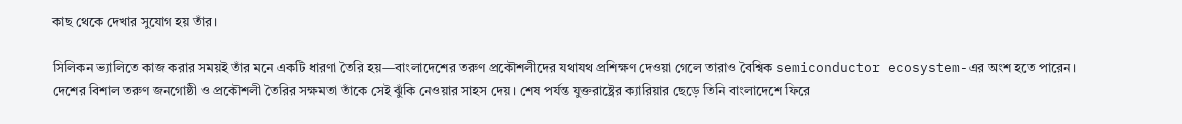কাছ থেকে দেখার সুযোগ হয় তাঁর।

সিলিকন ভ্যালিতে কাজ করার সময়ই তাঁর মনে একটি ধারণা তৈরি হয়—বাংলাদেশের তরুণ প্রকৌশলীদের যথাযথ প্রশিক্ষণ দেওয়া গেলে তারাও বৈশ্বিক semiconductor ecosystem-এর অংশ হতে পারেন। দেশের বিশাল তরুণ জনগোষ্ঠী ও প্রকৌশলী তৈরির সক্ষমতা তাঁকে সেই ঝুঁকি নেওয়ার সাহস দেয়। শেষ পর্যন্ত যুক্তরাষ্ট্রের ক্যারিয়ার ছেড়ে তিনি বাংলাদেশে ফিরে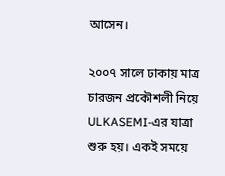আসেন।

২০০৭ সালে ঢাকায় মাত্র চারজন প্রকৌশলী নিয়ে ULKASEMI-এর যাত্রা শুরু হয়। একই সময়ে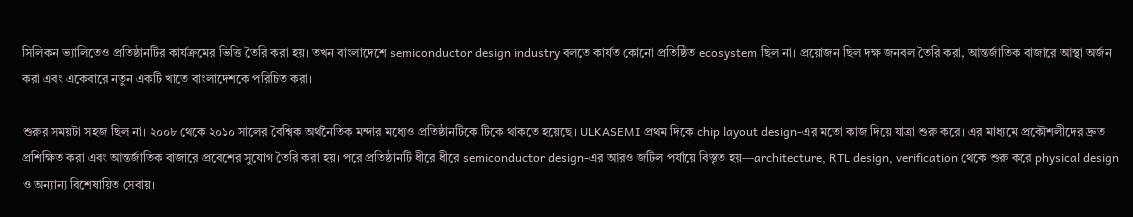সিলিকন ভ্যালিতেও প্রতিষ্ঠানটির কার্যক্রমের ভিত্তি তৈরি করা হয়। তখন বাংলাদেশে semiconductor design industry বলতে কার্যত কোনো প্রতিষ্ঠিত ecosystem ছিল না। প্রয়োজন ছিল দক্ষ জনবল তৈরি করা, আন্তর্জাতিক বাজারে আস্থা অর্জন করা এবং একেবারে নতুন একটি খাতে বাংলাদেশকে পরিচিত করা।

শুরুর সময়টা সহজ ছিল না। ২০০৮ থেকে ২০১০ সালের বৈশ্বিক অর্থনৈতিক মন্দার মধ্যেও প্রতিষ্ঠানটিকে টিকে থাকতে হয়েছে। ULKASEMI প্রথম দিকে chip layout design-এর মতো কাজ দিয়ে যাত্রা শুরু করে। এর মাধ্যমে প্রকৌশলীদের দ্রুত প্রশিক্ষিত করা এবং আন্তর্জাতিক বাজারে প্রবেশের সুযোগ তৈরি করা হয়। পরে প্রতিষ্ঠানটি ধীরে ধীরে semiconductor design-এর আরও জটিল পর্যায়ে বিস্তৃত হয়—architecture, RTL design, verification থেকে শুরু করে physical design ও অন্যান্য বিশেষায়িত সেবায়।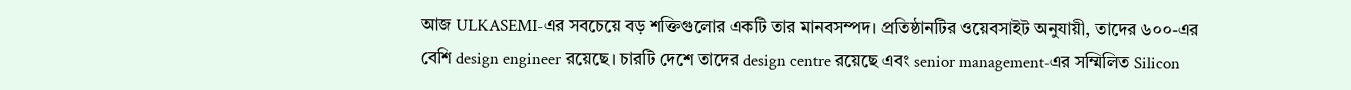আজ ULKASEMI-এর সবচেয়ে বড় শক্তিগুলোর একটি তার মানবসম্পদ। প্রতিষ্ঠানটির ওয়েবসাইট অনুযায়ী, তাদের ৬০০-এর বেশি design engineer রয়েছে। চারটি দেশে তাদের design centre রয়েছে এবং senior management-এর সম্মিলিত Silicon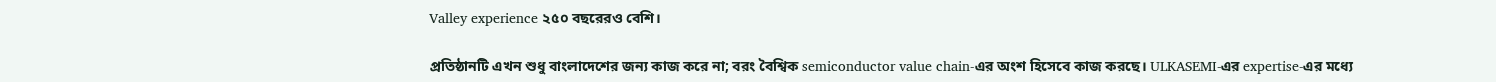Valley experience ২৫০ বছরেরও বেশি।

প্রতিষ্ঠানটি এখন শুধু বাংলাদেশের জন্য কাজ করে না; বরং বৈশ্বিক semiconductor value chain-এর অংশ হিসেবে কাজ করছে। ULKASEMI-এর expertise-এর মধ্যে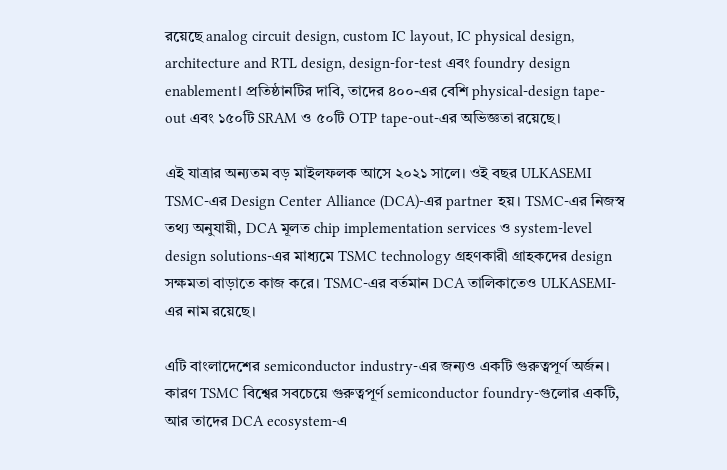রয়েছে analog circuit design, custom IC layout, IC physical design, architecture and RTL design, design-for-test এবং foundry design enablement। প্রতিষ্ঠানটির দাবি, তাদের ৪০০-এর বেশি physical-design tape-out এবং ১৫০টি SRAM ও ৫০টি OTP tape-out-এর অভিজ্ঞতা রয়েছে।

এই যাত্রার অন্যতম বড় মাইলফলক আসে ২০২১ সালে। ওই বছর ULKASEMI TSMC-এর Design Center Alliance (DCA)-এর partner হয়। TSMC-এর নিজস্ব তথ্য অনুযায়ী, DCA মূলত chip implementation services ও system-level design solutions-এর মাধ্যমে TSMC technology গ্রহণকারী গ্রাহকদের design সক্ষমতা বাড়াতে কাজ করে। TSMC-এর বর্তমান DCA তালিকাতেও ULKASEMI-এর নাম রয়েছে।

এটি বাংলাদেশের semiconductor industry-এর জন্যও একটি গুরুত্বপূর্ণ অর্জন। কারণ TSMC বিশ্বের সবচেয়ে গুরুত্বপূর্ণ semiconductor foundry-গুলোর একটি, আর তাদের DCA ecosystem-এ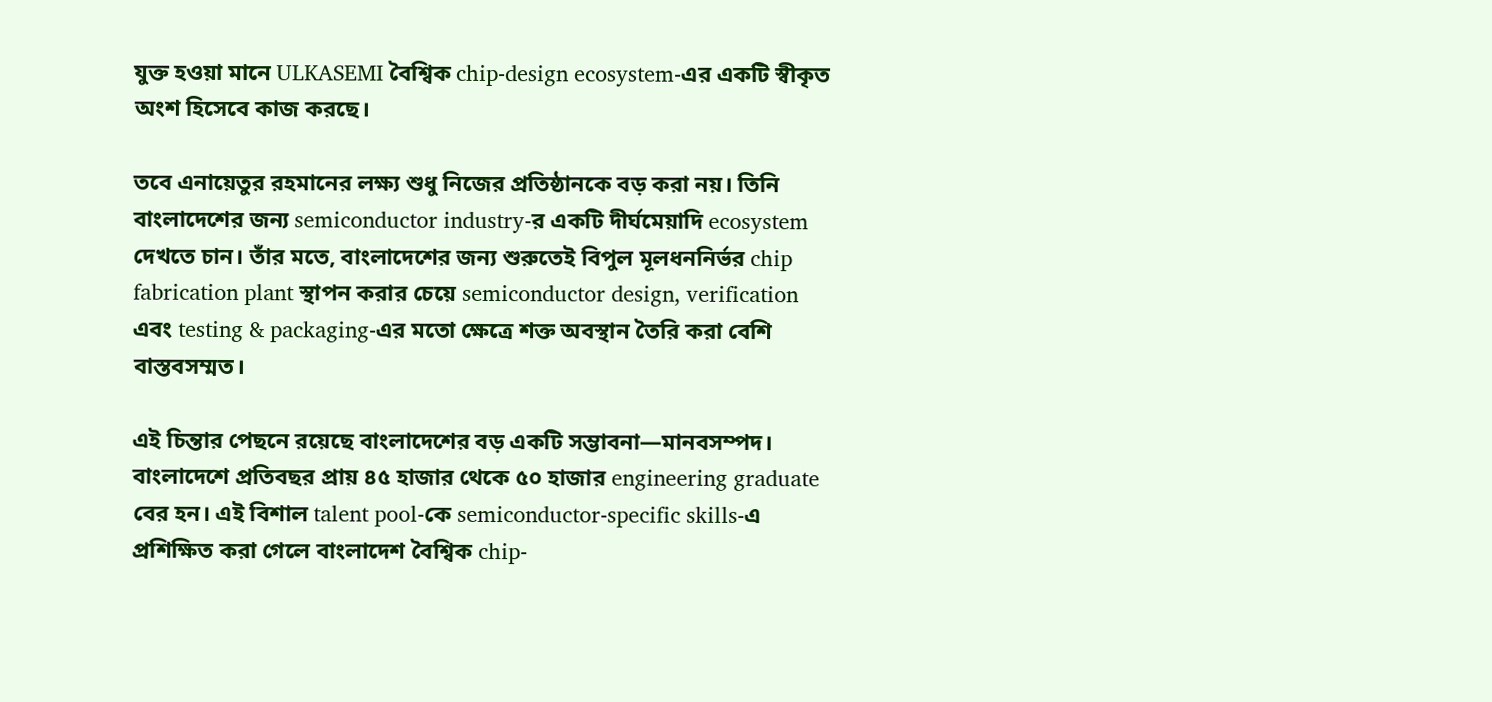যুক্ত হওয়া মানে ULKASEMI বৈশ্বিক chip-design ecosystem-এর একটি স্বীকৃত অংশ হিসেবে কাজ করছে।

তবে এনায়েতুর রহমানের লক্ষ্য শুধু নিজের প্রতিষ্ঠানকে বড় করা নয়। তিনি বাংলাদেশের জন্য semiconductor industry-র একটি দীর্ঘমেয়াদি ecosystem দেখতে চান। তাঁর মতে, বাংলাদেশের জন্য শুরুতেই বিপুল মূলধননির্ভর chip fabrication plant স্থাপন করার চেয়ে semiconductor design, verification এবং testing & packaging-এর মতো ক্ষেত্রে শক্ত অবস্থান তৈরি করা বেশি বাস্তবসম্মত।

এই চিন্তার পেছনে রয়েছে বাংলাদেশের বড় একটি সম্ভাবনা—মানবসম্পদ। বাংলাদেশে প্রতিবছর প্রায় ৪৫ হাজার থেকে ৫০ হাজার engineering graduate বের হন। এই বিশাল talent pool-কে semiconductor-specific skills-এ প্রশিক্ষিত করা গেলে বাংলাদেশ বৈশ্বিক chip-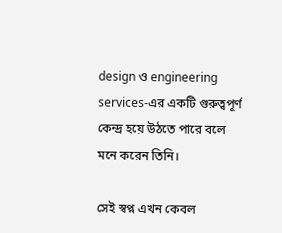design ও engineering services-এর একটি গুরুত্বপূর্ণ কেন্দ্র হয়ে উঠতে পারে বলে মনে করেন তিনি।

সেই স্বপ্ন এখন কেবল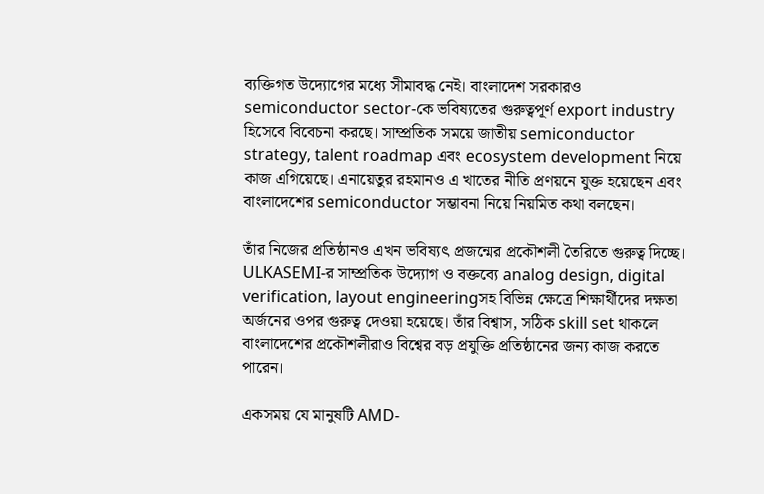ব্যক্তিগত উদ্যোগের মধ্যে সীমাবদ্ধ নেই। বাংলাদেশ সরকারও semiconductor sector-কে ভবিষ্যতের গুরুত্বপূর্ণ export industry হিসেবে বিবেচনা করছে। সাম্প্রতিক সময়ে জাতীয় semiconductor strategy, talent roadmap এবং ecosystem development নিয়ে কাজ এগিয়েছে। এনায়েতুর রহমানও এ খাতের নীতি প্রণয়নে যুক্ত হয়েছেন এবং বাংলাদেশের semiconductor সম্ভাবনা নিয়ে নিয়মিত কথা বলছেন।

তাঁর নিজের প্রতিষ্ঠানও এখন ভবিষ্যৎ প্রজন্মের প্রকৌশলী তৈরিতে গুরুত্ব দিচ্ছে। ULKASEMI-র সাম্প্রতিক উদ্যোগ ও বক্তব্যে analog design, digital verification, layout engineeringসহ বিভিন্ন ক্ষেত্রে শিক্ষার্থীদের দক্ষতা অর্জনের ওপর গুরুত্ব দেওয়া হয়েছে। তাঁর বিশ্বাস, সঠিক skill set থাকলে বাংলাদেশের প্রকৌশলীরাও বিশ্বের বড় প্রযুক্তি প্রতিষ্ঠানের জন্য কাজ করতে পারেন।

একসময় যে মানুষটি AMD-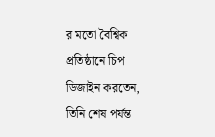র মতো বৈশ্বিক প্রতিষ্ঠানে চিপ ডিজাইন করতেন, তিনি শেষ পর্যন্ত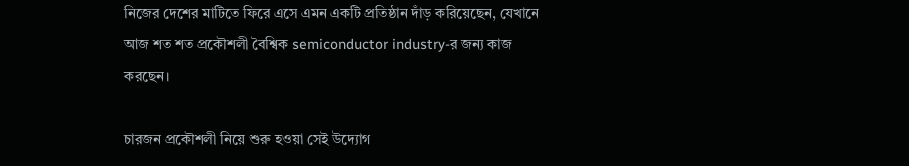নিজের দেশের মাটিতে ফিরে এসে এমন একটি প্রতিষ্ঠান দাঁড় করিয়েছেন, যেখানে আজ শত শত প্রকৌশলী বৈশ্বিক semiconductor industry-র জন্য কাজ করছেন।

চারজন প্রকৌশলী নিয়ে শুরু হওয়া সেই উদ্যোগ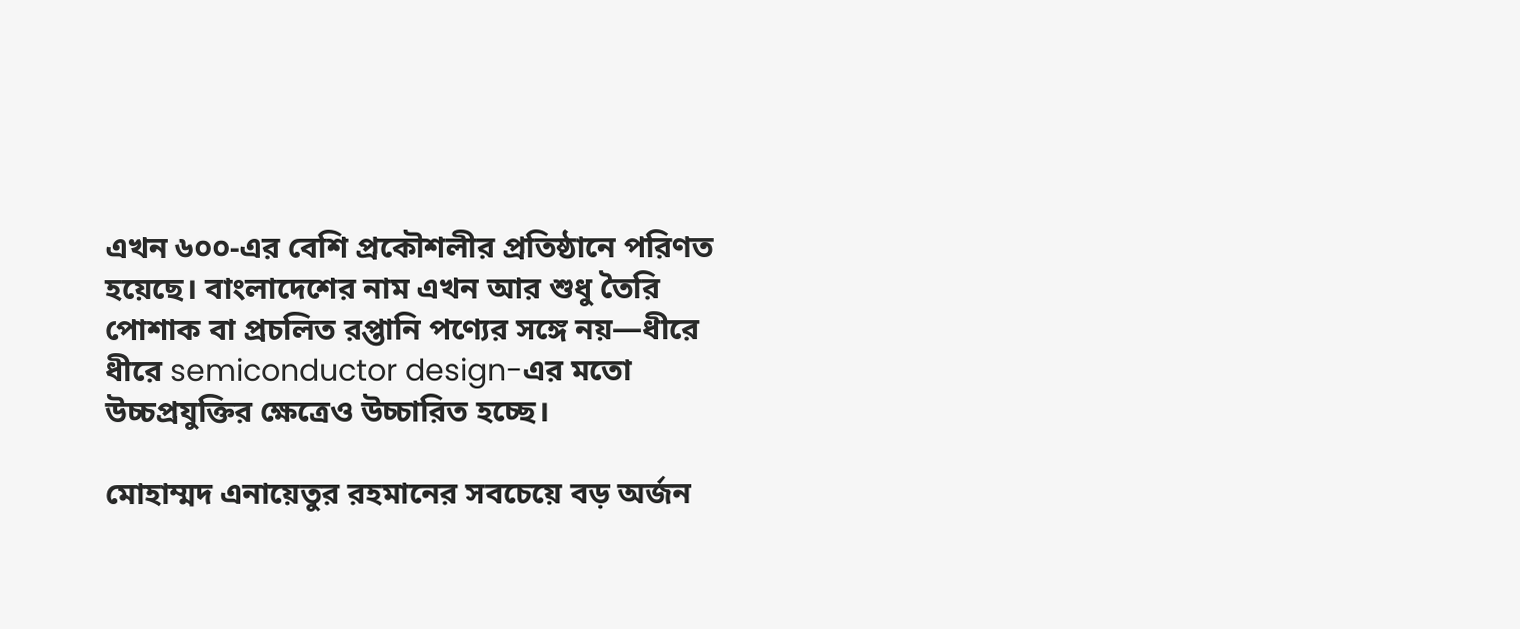এখন ৬০০-এর বেশি প্রকৌশলীর প্রতিষ্ঠানে পরিণত হয়েছে। বাংলাদেশের নাম এখন আর শুধু তৈরি পোশাক বা প্রচলিত রপ্তানি পণ্যের সঙ্গে নয়—ধীরে ধীরে semiconductor design-এর মতো উচ্চপ্রযুক্তির ক্ষেত্রেও উচ্চারিত হচ্ছে।

মোহাম্মদ এনায়েতুর রহমানের সবচেয়ে বড় অর্জন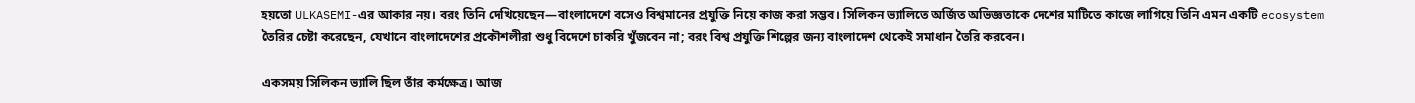হয়তো ULKASEMI-এর আকার নয়। বরং তিনি দেখিয়েছেন—বাংলাদেশে বসেও বিশ্বমানের প্রযুক্তি নিয়ে কাজ করা সম্ভব। সিলিকন ভ্যালিতে অর্জিত অভিজ্ঞতাকে দেশের মাটিতে কাজে লাগিয়ে তিনি এমন একটি ecosystem তৈরির চেষ্টা করেছেন, যেখানে বাংলাদেশের প্রকৌশলীরা শুধু বিদেশে চাকরি খুঁজবেন না; বরং বিশ্ব প্রযুক্তি শিল্পের জন্য বাংলাদেশ থেকেই সমাধান তৈরি করবেন।

একসময় সিলিকন ভ্যালি ছিল তাঁর কর্মক্ষেত্র। আজ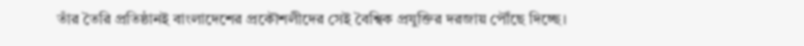তাঁর তৈরি প্রতিষ্ঠানই বাংলাদেশের প্রকৌশলীদের সেই বৈশ্বিক প্রযুক্তির দরজায় পৌঁছে দিচ্ছে।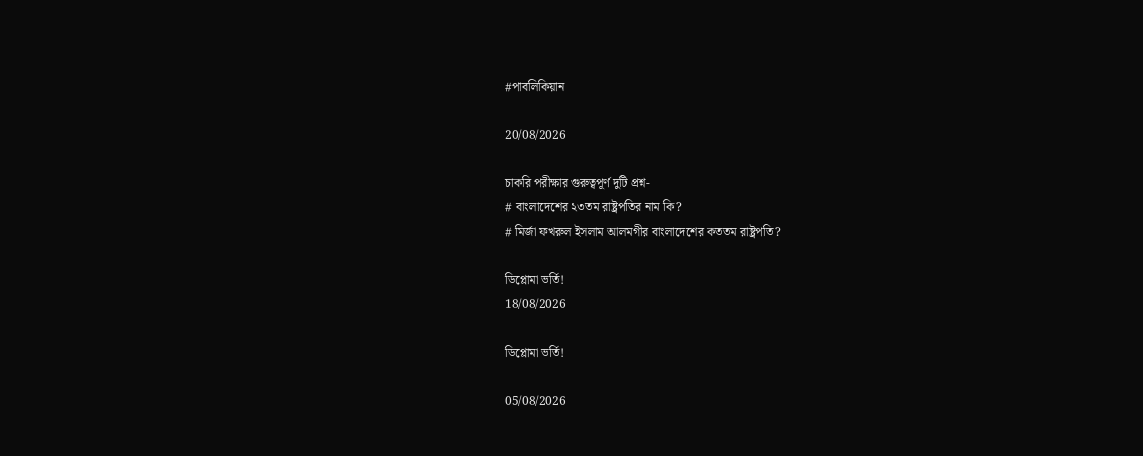#পাবলিকিয়ান

20/08/2026

চাকরি পরীক্ষার গুরুত্বপূর্ণ দুটি প্রশ্ন-
# বাংলাদেশের ২৩তম রাষ্ট্রপতির নাম কি?
# মির্জা ফখরুল ইসলাম আলমগীর বাংলাদেশের কততম রাষ্ট্রপতি?

ডিপ্লোমা ভর্তি!
18/08/2026

ডিপ্লোমা ভর্তি!

05/08/2026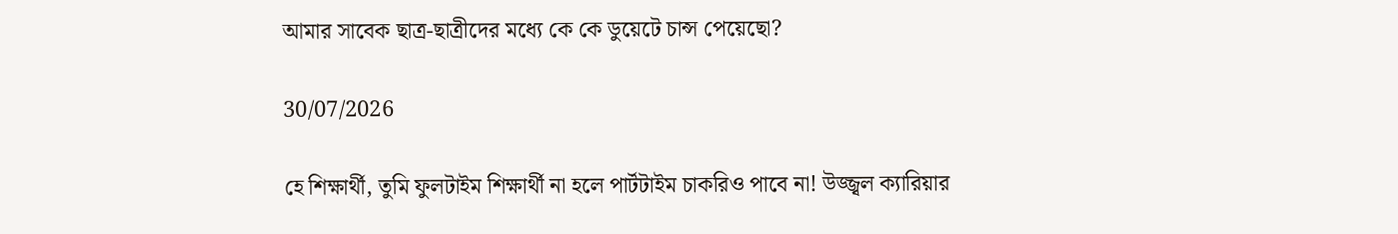আমার সাবেক ছাত্র-ছাত্রীদের মধ্যে কে কে ডুয়েটে চান্স পেয়েছো?

30/07/2026

হে শিক্ষার্থী, তুমি ফুলটাইম শিক্ষার্থী না হলে পার্টটাইম চাকরিও পাবে না! উজ্জ্বল ক্যারিয়ার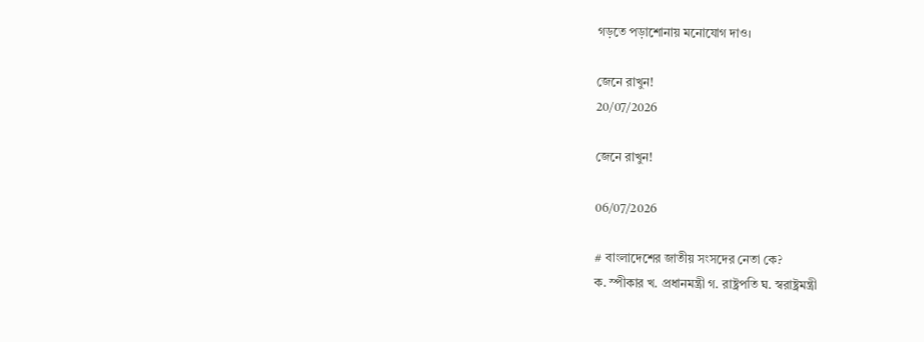গড়তে পড়াশোনায় মনোযোগ দাও।

জেনে রাখুন!
20/07/2026

জেনে রাখুন!

06/07/2026

# বাংলাদেশের জাতীয় সংসদের নেতা কে?
ক. স্পীকার খ. প্রধানমন্ত্রী গ. রাষ্ট্রপতি ঘ. স্বরাষ্ট্রমন্ত্রী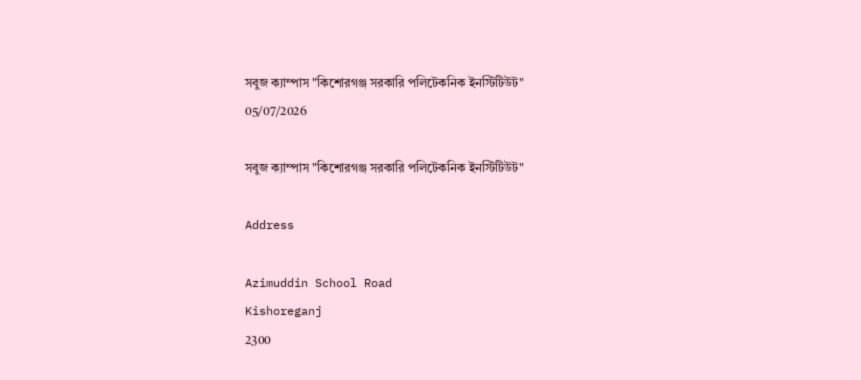সবুজ ক্যাম্পাস "কিশোরগঞ্জ সরকারি পলিটেকনিক ইনস্টিটিউট"
05/07/2026

সবুজ ক্যাম্পাস "কিশোরগঞ্জ সরকারি পলিটেকনিক ইনস্টিটিউট"

Address

Azimuddin School Road
Kishoreganj
2300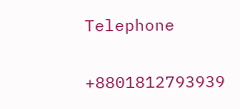Telephone

+8801812793939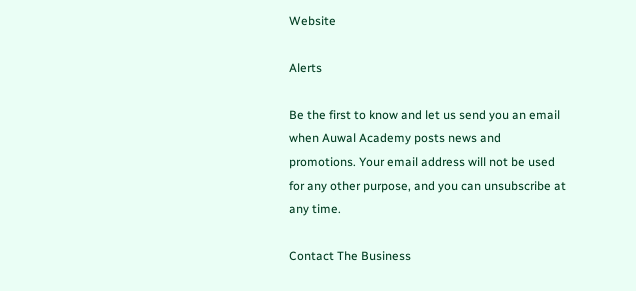Website

Alerts

Be the first to know and let us send you an email when Auwal Academy posts news and promotions. Your email address will not be used for any other purpose, and you can unsubscribe at any time.

Contact The Business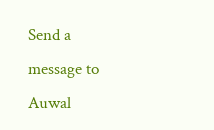Send a message to Auwal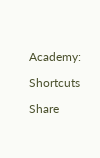Academy:

Shortcuts

Share